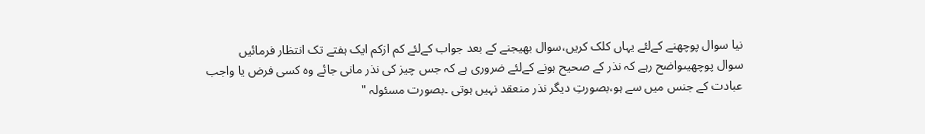نیا سوال پوچھنے کےلئے یہاں کلک کریں،سوال بھیجنے کے بعد جواب کےلئے کم ازکم ایک ہفتے تک انتظار فرمائیں
سوال پوچھیںواضح رہے کہ نذر کے صحیح ہونے کےلئے ضروری ہے کہ جس چیز کی نذر مانی جائے وہ کسی فرض یا واجب عبادت کے جنس میں سے ہو،بصورتِ دیگر نذر منعقد نہیں ہوتی ۔بصورت مسئولہ "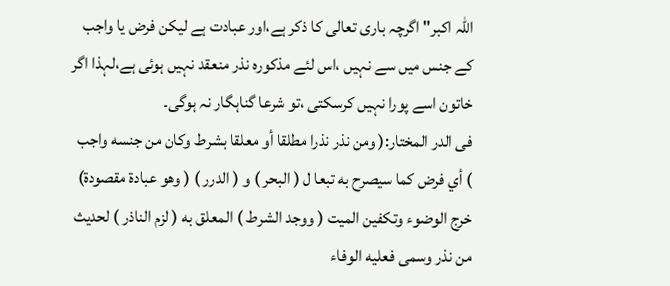اللہ اکبر" اگرچہ باری تعالی کا ذکر ہے،اور عبادت ہے لیکن فرض یا واجب کے جنس میں سے نہیں ،اس لئے مذکورہ نذر منعقد نہیں ہوئی ہے،لہذا اگر خاتون اسے پورا نہیں کرسکتی ،تو شرعا گناہگار نہ ہوگی۔
فی الدر المختار:( ومن نذر نذرا مطلقا أو معلقا بشرط وكان من جنسه واجب ) أي فرض كما سيصرح به تبعا ل ( البحر ) و ( الدرر ) ( وهو عبادة مقصودة) خرج الوضوء وتكفين الميت ( ووجد الشرط ) المعلق به ( لزم الناذر ) لحديث من نذر وسمى فعليه الوفاء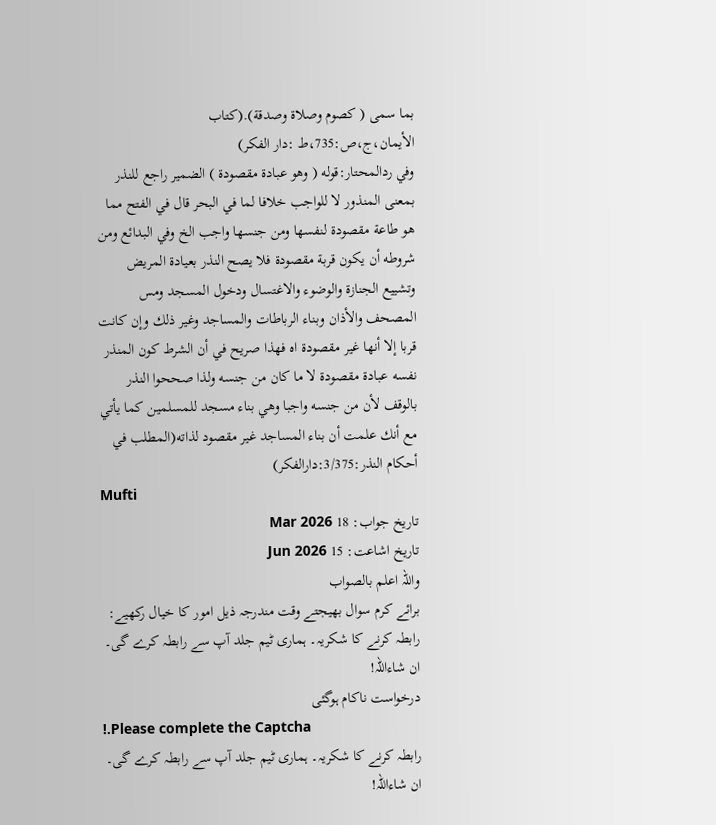بما سمى ( كصوم وصلاة وصدقة).(كتاب الأيمان،ج،ص:735،ط :دار الفكر)
وفي ردالمحتار:قوله ( وهو عبادة مقصودة ) الضمير راجع للنذر بمعنى المنذور لا للواجب خلافا لما في البحر قال في الفتح مما هو طاعة مقصودة لنفسها ومن جنسها واجب الخ وفي البدائع ومن شروطه أن يكون قربة مقصودة فلا يصح النذر بعيادة المريض وتشييع الجنازة والوضوء والاغتسال ودخول المسجد ومس المصحف والأذان وبناء الرباطات والمساجد وغير ذلك وإن كانت قربا إلا أنها غير مقصودة اه فهذا صريح في أن الشرط كون المنذر نفسه عبادة مقصودة لا ما كان من جنسه ولذا صححوا النذر بالوقف لأن من جنسه واجبا وهي بناء مسجد للمسلمين كما يأتي مع أنك علمت أن بناء المساجد غير مقصود لذاته(المطلب في أحكام النذر:3/375:دارالفكر)
Mufti
تاریخ جواب: 18 Mar 2026
تاریخ اشاعت: 15 Jun 2026
واللہ اعلم بالصواب
برائے کرم سوال بھیجتے وقت مندرجہ ذیل امور کا خیال رکھیے:
رابطہ کرنے کا شکریہ۔ ہماری ٹیم جلد آپ سے رابطہ کرے گی۔ ان شاءاللہ!
درخواست ناکام ہوگئی
!.Please complete the Captcha
رابطہ کرنے کا شکریہ۔ ہماری ٹیم جلد آپ سے رابطہ کرے گی۔ ان شاءاللہ!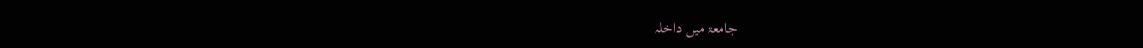جامعۃ میں داخلہ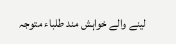لینے والے خواہش مند طلباء متوجہ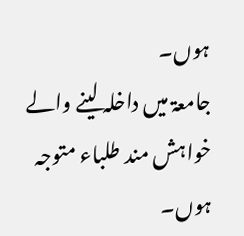ہوں۔
جامعۃ میں داخلہ لینے والے خواہش مند طلباء متوجہ ہوں۔